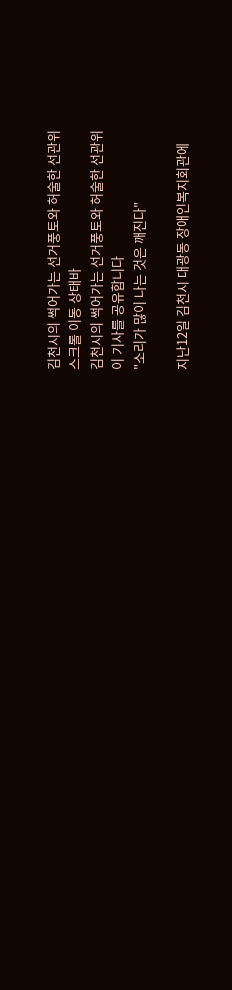김천시의 썩어가는 선거풍토와 허술한 선관위
스크롤 이동 상태바
김천시의 썩어가는 선거풍토와 허술한 선관위
이 기사를 공유합니다
"소리가 많이 나는 것은 깨진다"

지난12일 김천시 대광동 장애인복지회관에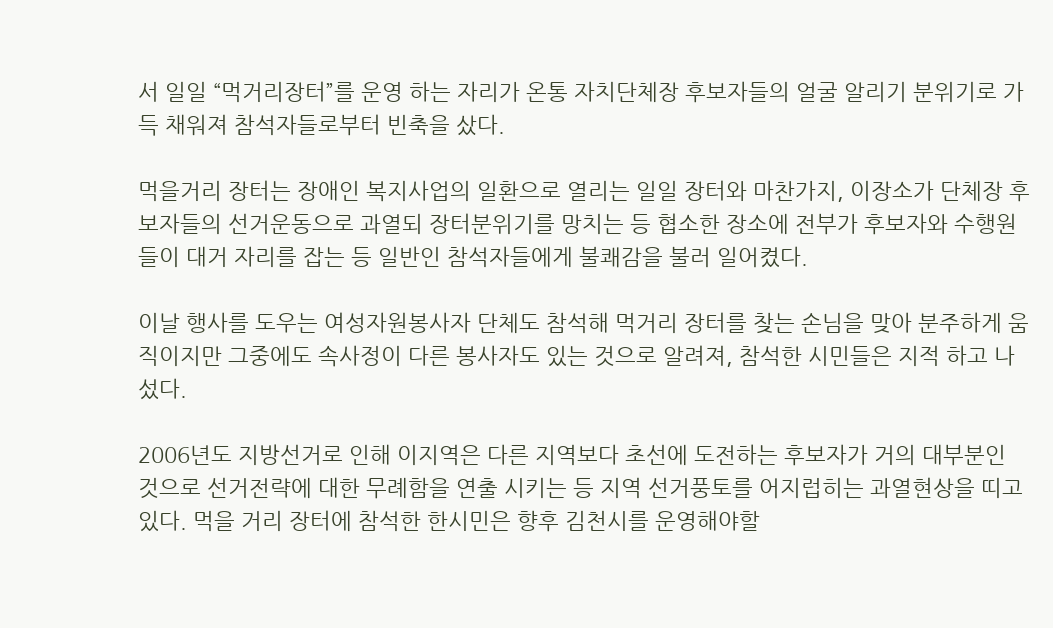서 일일 “먹거리장터”를 운영 하는 자리가 온통 자치단체장 후보자들의 얼굴 알리기 분위기로 가득 채워져 참석자들로부터 빈축을 샀다.

먹을거리 장터는 장애인 복지사업의 일환으로 열리는 일일 장터와 마찬가지, 이장소가 단체장 후보자들의 선거운동으로 과열되 장터분위기를 망치는 등 협소한 장소에 전부가 후보자와 수행원들이 대거 자리를 잡는 등 일반인 참석자들에게 불쾌감을 불러 일어켰다.

이날 행사를 도우는 여성자원봉사자 단체도 참석해 먹거리 장터를 찾는 손님을 맞아 분주하게 움직이지만 그중에도 속사정이 다른 봉사자도 있는 것으로 알려져, 참석한 시민들은 지적 하고 나섰다.

2006년도 지방선거로 인해 이지역은 다른 지역보다 초선에 도전하는 후보자가 거의 대부분인 것으로 선거전략에 대한 무례함을 연출 시키는 등 지역 선거풍토를 어지럽히는 과열현상을 띠고 있다. 먹을 거리 장터에 참석한 한시민은 향후 김천시를 운영해야할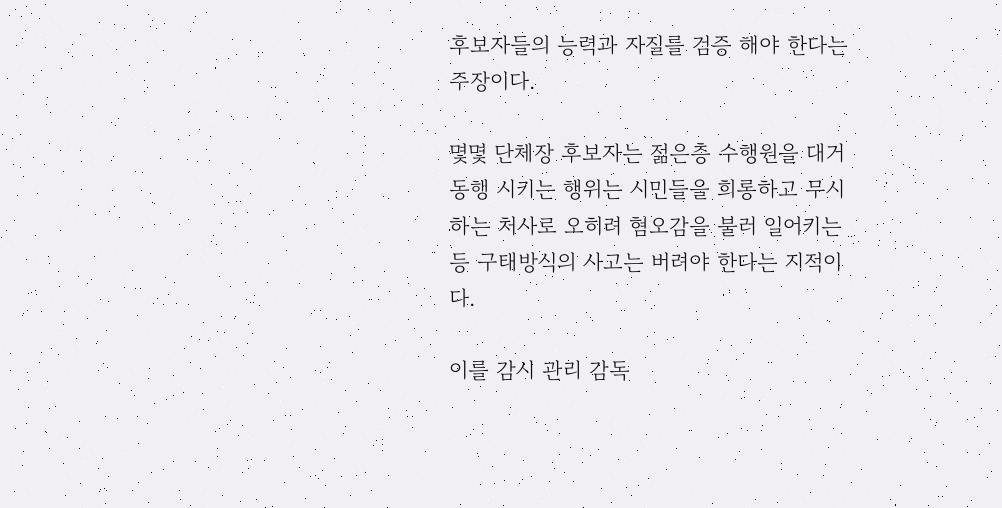후보자들의 능력과 자질를 검증 해야 한다는 주장이다.

몇몇 단체장 후보자는 젊은층 수행원을 대거 동행 시키는 행위는 시민들을 희롱하고 무시하는 처사로 오히려 혐오감을 불러 일어키는 등 구태방식의 사고는 버려야 한다는 지적이다.

이를 감시 관리 감독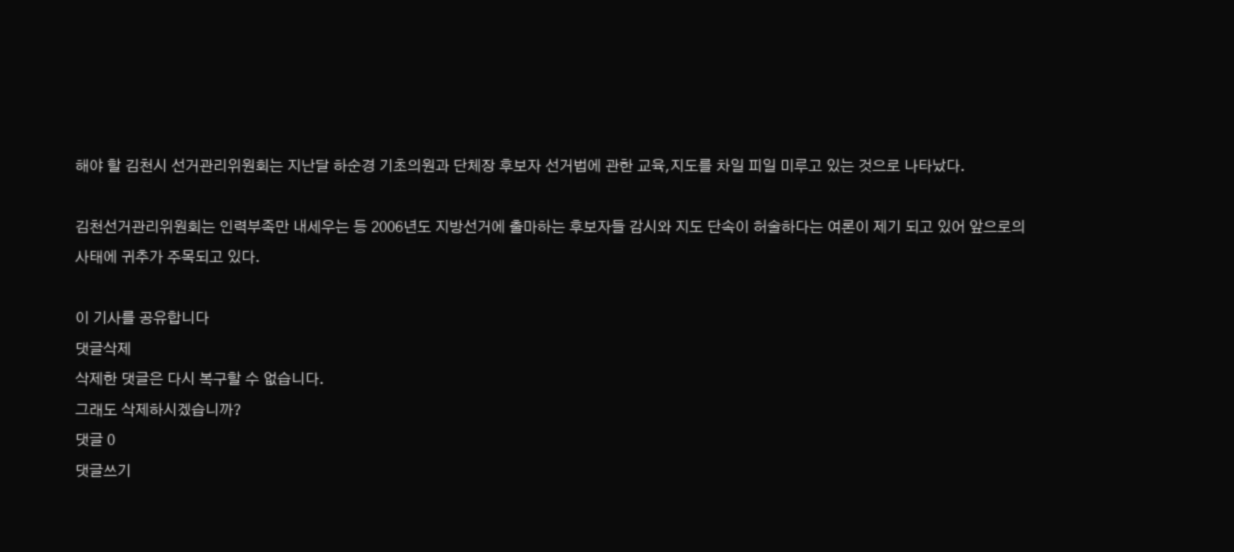해야 할 김천시 선거관리위원회는 지난달 하순경 기초의원과 단체장 후보자 선거법에 관한 교육,지도를 차일 피일 미루고 있는 것으로 나타났다.

김천선거관리위원회는 인력부족만 내세우는 등 2006년도 지방선거에 출마하는 후보자들 감시와 지도 단속이 허술하다는 여론이 제기 되고 있어 앞으로의 사태에 귀추가 주목되고 있다.

이 기사를 공유합니다
댓글삭제
삭제한 댓글은 다시 복구할 수 없습니다.
그래도 삭제하시겠습니까?
댓글 0
댓글쓰기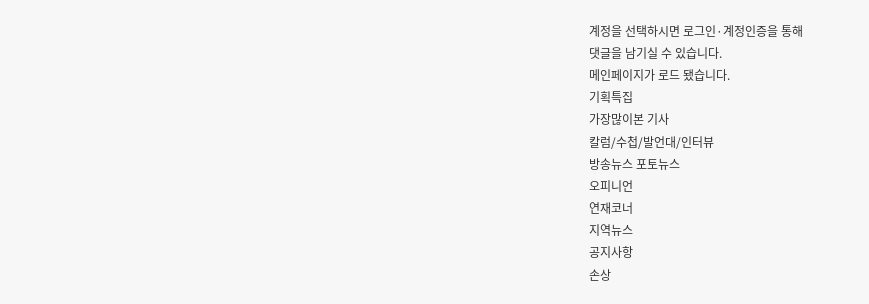계정을 선택하시면 로그인·계정인증을 통해
댓글을 남기실 수 있습니다.
메인페이지가 로드 됐습니다.
기획특집
가장많이본 기사
칼럼/수첩/발언대/인터뷰
방송뉴스 포토뉴스
오피니언
연재코너
지역뉴스
공지사항
손상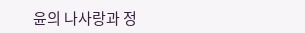윤의 나사랑과 정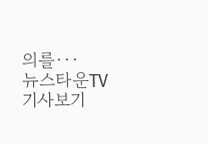의를···
뉴스타운TV 기사보기